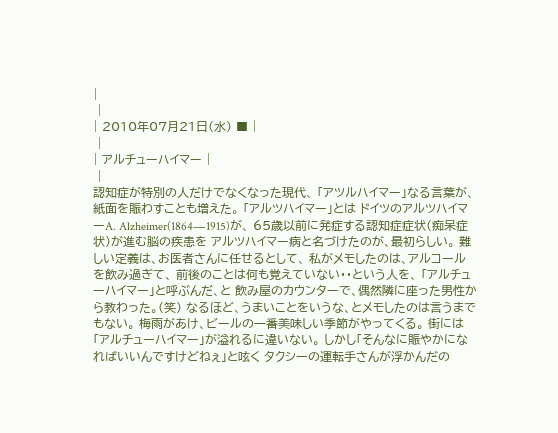|
 |
| 2010年07月21日(水) ■ |
 |
| アルチューハイマー |
 |
認知症が特別の人だけでなくなった現代、 「アツルハイマー」なる言葉が、紙面を賑わすことも増えた。 「アルツハイマー」とは ドイツのアルツハイマーA. Alzheimer(1864―1915)が、 65歳以前に発症する認知症症状(痴呆症状)が進む脳の疾患を アルツハイマー病と名づけたのが、最初らしい。 難しい定義は、お医者さんに任せるとして、 私がメモしたのは、アルコールを飲み過ぎて、 前後のことは何も覚えていない・・という人を、 「アルチューハイマー」と呼ぶんだ、と 飲み屋のカウンターで、偶然隣に座った男性から教わった。(笑) なるほど、うまいことをいうな、とメモしたのは言うまでもない。 梅雨があけ、ビールの一番美味しい季節がやってくる。 街には「アルチューハイマー」が溢れるに違いない。 しかし「そんなに賑やかになればいいんですけどねぇ」と呟く タクシーの運転手さんが浮かんだの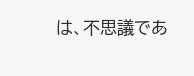は、不思議であ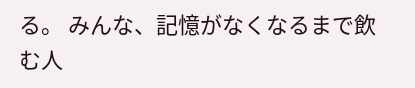る。 みんな、記憶がなくなるまで飲む人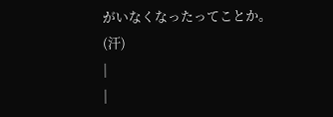がいなくなったってことか。(汗)
|
|